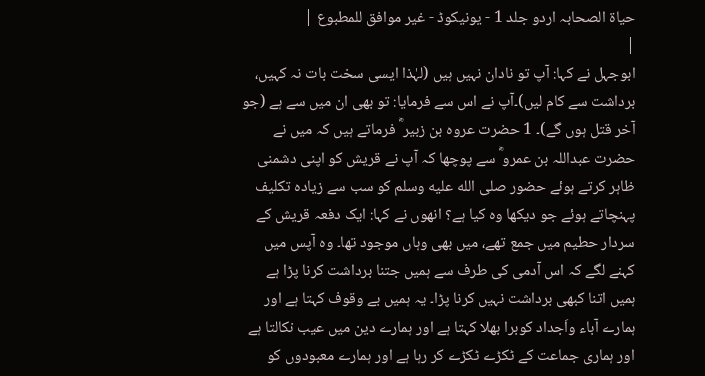حیاۃ الصحابہ اردو جلد 1 - یونیکوڈ - غیر موافق للمطبوع |
|
ابوجہل نے کہا: آپ تو نادان نہیں ہیں (لہٰذا ایسی سخت بات نہ کہیں، برداشت سے کام لیں)۔آپ نے اس سے فرمایا: تو بھی ان میں سے ہے (جو آخر قتل ہوں گے)۔ 1 حضرت عروہ بن زبیر ؓ فرماتے ہیں کہ میں نے حضرت عبداللہ بن عمرو ؓ سے پوچھا کہ آپ نے قریش کو اپنی دشمنی ظاہر کرتے ہوئے حضور صلى الله عليه وسلم کو سب سے زیادہ تکلیف پہنچاتے ہوئے جو دیکھا وہ کیا ہے؟ انھوں نے کہا: ایک دفعہ قریش کے سردار حطیم میں جمع تھے، میں بھی وہاں موجود تھا۔ وہ آپس میں کہنے لگے کہ اس آدمی کی طرف سے ہمیں جتنا برداشت کرنا پڑا ہے ہمیں اتنا کبھی برداشت نہیں کرنا پڑا۔ یہ ہمیں بے وقوف کہتا ہے اور ہمارے آباء واَجداد کوبرا بھلا کہتا ہے اور ہمارے دین میں عیب نکالتا ہے اور ہماری جماعت کے ٹکڑے ٹکڑے کر رہا ہے اور ہمارے معبودوں کو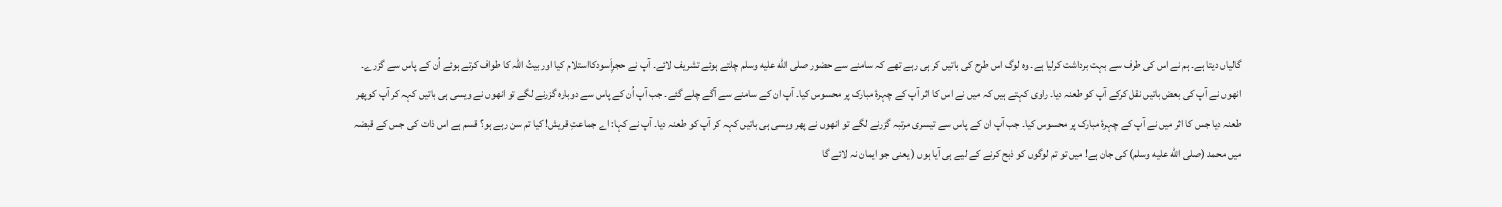گالیاں دیتا ہے۔ ہم نے اس کی طرف سے بہت برداشت کرلیا ہے۔ وہ لوگ اس طرح کی باتیں کر ہی رہے تھے کہ سامنے سے حضور صلى الله عليه وسلم چلتے ہوئے تشریف لائے۔ آپ نے حجرِاَسودکااستلام کیا اور بیتُ اللہ کا طواف کرتے ہوئے اُن کے پاس سے گزرے۔ انھوں نے آپ کی بعض باتیں نقل کرکے آپ کو طعنہ دیا۔ راوی کہتے ہیں کہ میں نے اس کا اثر آپ کے چہرۂ مبارک پر محسوس کیا۔ آپ ان کے سامنے سے آگے چلے گئے۔ جب آپ اُن کے پاس سے دوبارہ گزرنے لگے تو انھوں نے ویسی ہی باتیں کہہ کر آپ کوپھر طعنہ دیا جس کا اثر میں نے آپ کے چہرۂ مبارک پر محسوس کیا۔ جب آپ ان کے پاس سے تیسری مرتبہ گزرنے لگے تو انھوں نے پھر ویسی ہی باتیں کہہ کر آپ کو طعنہ دیا۔ آپ نے کہا: اے جماعتِ قریش! کیا تم سن رہے ہو؟ قسم ہے اس ذات کی جس کے قبضہ میں محمد (صلى الله عليه وسلم) کی جان ہے! میں تو تم لوگوں کو ذبح کرنے کے لیے ہی آیا ہوں ( یعنی جو ایمان نہ لائے گا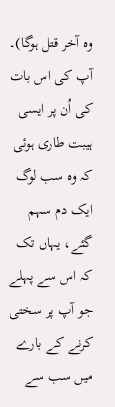وہ آخر قتل ہوگا)۔ آپ کی اس بات کی اُن پر ایسی ہیبت طاری ہوئی کہ وہ سب لوگ ایک دم سہم گئے، یہاں تک کہ اس سے پہلے جو آپ پر سختی کرنے کے بارے میں سب سے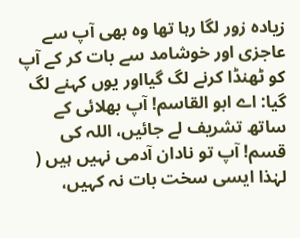زیادہ زور لگا رہا تھا وہ بھی آپ سے عاجزی اور خوشامد سے بات کر کے آپ کو ٹھنڈا کرنے لگ گیااور یوں کہنے لگ گیا: اے ابو القاسم! آپ بھلائی کے ساتھ تشریف لے جائیں، اللہ کی قسم! آپ تو نادان آدمی نہیں ہیں ( لہٰذا ایسی سخت بات نہ کہیں،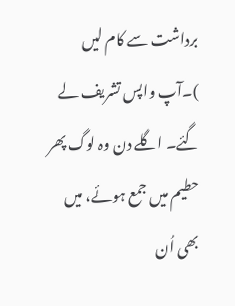برداشت سے کام لیں )۔آپ واپس تشریف لے گئے۔ اگلے دن وہ لوگ پھر حطیم میں جمع ہوئے، میں بھی اُن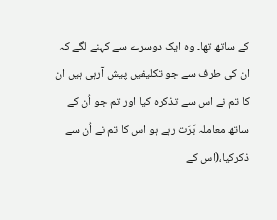کے ساتھ تھا۔ وہ ایک دوسرے سے کہنے لگے کہ ان کی طرف سے جو تکلیفیں پیش آرہی ہیں ان کا تم نے اس سے تذکرہ کیا اور تم جو اُن کے ساتھ معاملہ بَرَت رہے ہو اس کا تم نے اُن سے ذکرکیا،(اس کے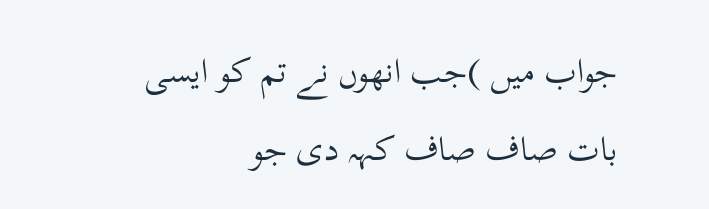جواب میں )جب انھوں نے تم کو ایسی بات صاف صاف کہہ دی جو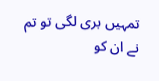تمہیں بری لگی تو تم نے ان کو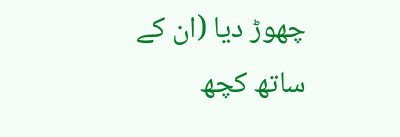چھوڑ دیا (ان کے ساتھ کچھ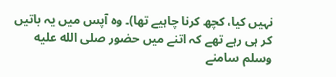نہیں کیا، کچھ کرنا چاہیے تھا)۔ وہ آپس میں یہ باتیں کر ہی رہے تھے کہ اتنے میں حضور صلى الله عليه وسلم سامنے